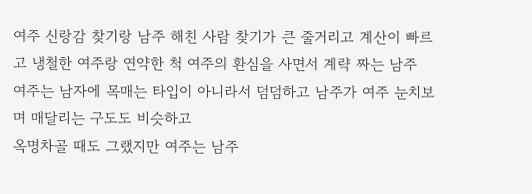여주 신랑감 찾기랑 남주 해친 사람 찾기가 큰 줄거리고 계산이 빠르고 냉철한 여주랑 연약한 척 여주의 환심을 사면서 계략 짜는 남주
여주는 남자에 목매는 타입이 아니라서 덤덤하고 남주가 여주 눈치보며 매달리는 구도도 비슷하고
옥명차골 때도 그랬지만 여주는 남주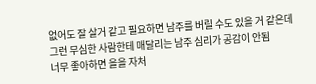없어도 잘 살거 같고 필요하면 남주를 버릴 수도 있을 거 같은데
그런 무심한 사람한테 매달리는 남주 심리가 공감이 안됨
너무 좋아하면 을을 자처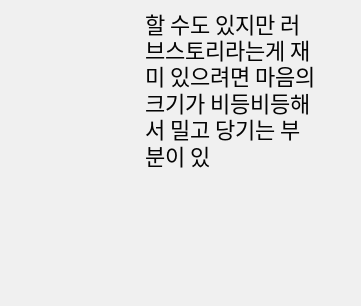할 수도 있지만 러브스토리라는게 재미 있으려면 마음의 크기가 비등비등해서 밀고 당기는 부분이 있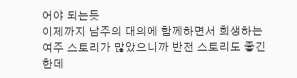어야 되는듯
이제까지 남주의 대의에 함께하면서 희생하는 여주 스토리가 많았으니까 반전 스토리도 좋긴 한데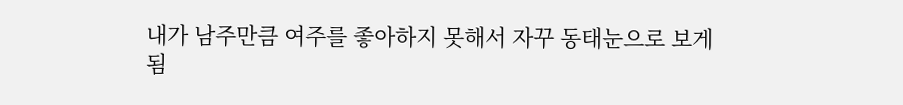내가 남주만큼 여주를 좋아하지 못해서 자꾸 동태눈으로 보게됨